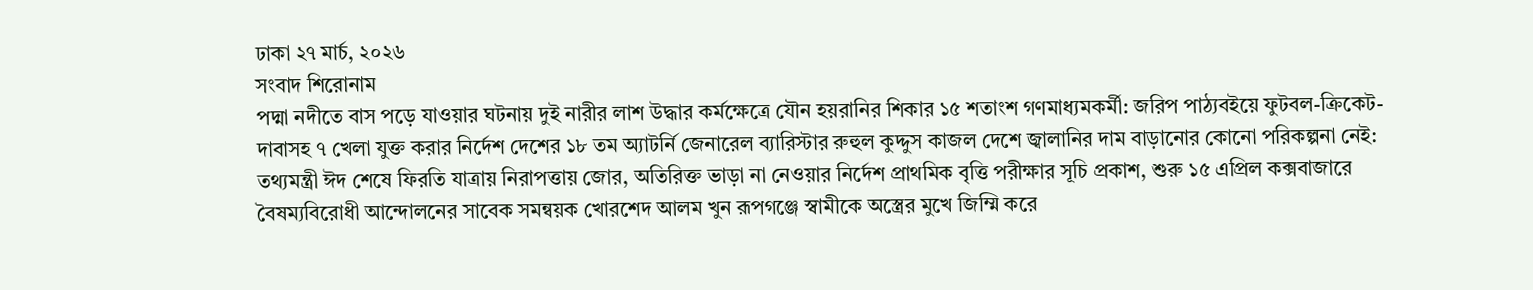ঢাকা ২৭ মার্চ, ২০২৬
সংবাদ শিরোনাম
পদ্মা নদীতে বাস পড়ে যাওয়ার ঘটনায় দুই নারীর লাশ উদ্ধার কর্মক্ষেত্রে যৌন হয়রানির শিকার ১৫ শতাংশ গণমাধ্যমকর্মী: জরিপ পাঠ্যবইয়ে ফুটবল-ক্রিকেট-দাবাসহ ৭ খেলা যুক্ত করার নির্দেশ দেশের ১৮ তম অ্যাটর্নি জেনারেল ব্যারিস্টার রুহুল কুদ্দুস কাজল দেশে জ্বালানির দাম বাড়ানোর কোনো পরিকল্পনা নেই: তথ্যমন্ত্রী ঈদ শেষে ফিরতি যাত্রায় নিরাপত্তায় জোর, অতিরিক্ত ভাড়া না নেওয়ার নির্দেশ প্রাথমিক বৃত্তি পরীক্ষার সূচি প্রকাশ, শুরু ১৫ এপ্রিল কক্সবাজারে বৈষম্যবিরোধী আন্দোলনের সাবেক সমন্বয়ক খোরশেদ আলম খুন রূপগঞ্জে স্বামীকে অস্ত্রের মুখে জিম্মি করে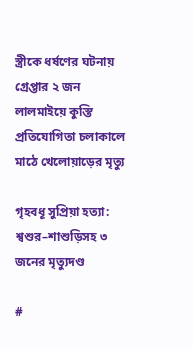স্ত্রীকে ধর্ষণের ঘটনায় গ্রেপ্তার ২ জন লালমাইয়ে কুস্তি প্রতিযোগিতা চলাকালে মাঠে খেলোয়াড়ের মৃত্যু

গৃহবধূ সুপ্রিয়া হত্যা: শ্বশুর–শাশুড়িসহ ৩ জনের মৃত্যুদণ্ড

#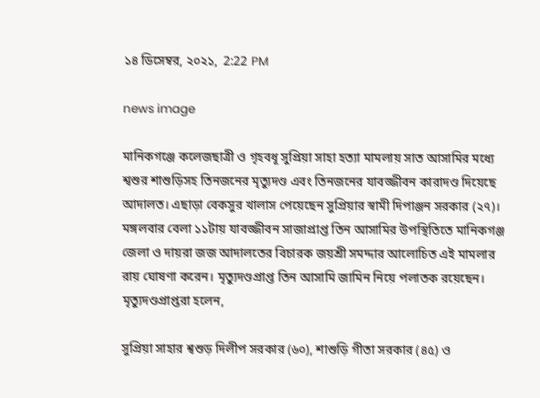১৪ ডিসেম্বর, ২০২১,  2:22 PM

news image

মানিকগঞ্জে কলেজছাত্রী ও গৃহবধূ সুপ্রিয়া সাহা হত্যা মামলায় সাত আসামির মধ্যে শ্বশুর শাশুড়িসহ তিনজনের মৃত্যুদণ্ড এবং তিনজনের যাবজ্জীবন কারাদণ্ড দিয়েছে আদালত। এছাড়া বেকসুর খালাস পেয়েছেন সুপ্রিয়ার স্বামী দিপাঞ্জন সরকার (২৭)। মঙ্গলবার বেলা ১১টায় যাবজ্জীবন সাজাপ্রাপ্ত তিন আসামির উপস্থিতিতে মানিকগঞ্জ জেলা ও দায়রা জজ আদালতের বিচারক জয়শ্রী সমদ্দার আলোচিত এই মামলার রায় ঘোষণা করেন। মৃত্যুদণ্ডপ্রাপ্ত তিন আসামি জামিন নিয়ে পলাতক রয়েছেন। মৃত্যুদণ্ডপ্রাপ্তরা হলেন,

সুপ্রিয়া সাহার শ্বশুড় দিলীপ সরকার (৬০), শাশুড়ি গীতা সরকার (৪৫) ও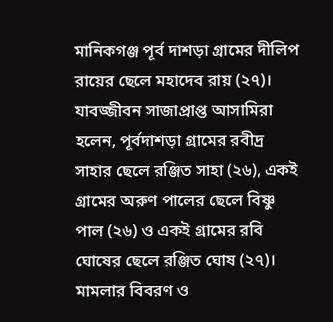মানিকগঞ্জ পূর্ব দাশড়া গ্রামের দীলিপ রায়ের ছেলে মহাদেব রায় (২৭)। যাবজ্জীবন সাজাপ্রাপ্ত আসামিরা হলেন, পূর্বদাশড়া গ্রামের রবীদ্র সাহার ছেলে রঞ্জিত সাহা (২৬), একই গ্রামের অরুণ পালের ছেলে বিষ্ণু পাল (২৬) ও একই গ্রামের রবি ঘোষের ছেলে রঞ্জিত ঘোষ (২৭)। মামলার বিবরণ ও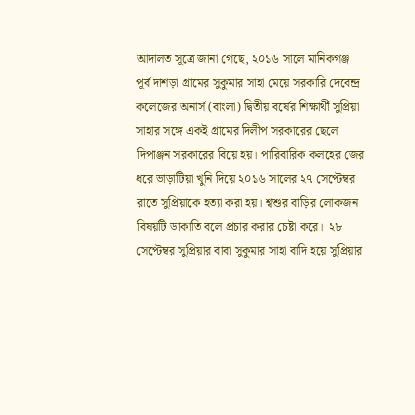আদালত সূত্রে জানা গেছে, ২০১৬ সালে মানিকগঞ্জ পূর্ব দাশড়া গ্রামের সুকুমার সাহা মেয়ে সরকারি দেবেন্দ্র কলেজের অনার্স (বাংলা) দ্বিতীয় বর্ষের শিক্ষার্থী সুপ্রিয়া সাহার সঙ্গে একই গ্রামের দিলীপ সরকারের ছেলে দিপাঞ্জন সরকারের বিয়ে হয়। পারিবারিক কলহের জের ধরে ভাড়াটিয়া খুনি দিয়ে ২০১৬ সালের ২৭ সেপ্টেম্বর রাতে সুপ্রিয়াকে হত্যা করা হয়। শ্বশুর বাড়ির লোকজন বিষয়টি ডাকাতি বলে প্রচার করার চেষ্টা করে।  ২৮ সেপ্টেম্বর সুপ্রিয়ার বাবা সুকুমার সাহা বাদি হয়ে সুপ্রিয়ার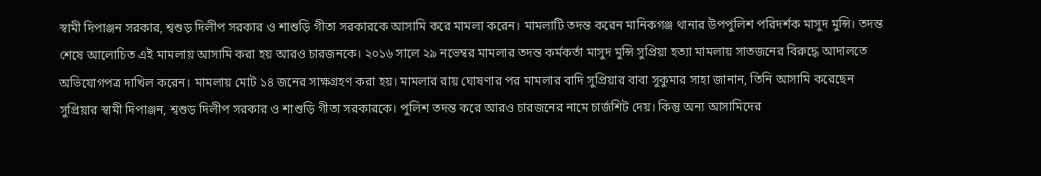স্বামী দিপাঞ্জন সরকার, শ্বশুড় দিলীপ সরকার ও শাশুড়ি গীতা সরকারকে আসামি করে মামলা করেন। মামলাটি তদন্ত করেন মানিকগঞ্জ থানার উপপুলিশ পরিদর্শক মাসুদ মুন্সি। তদন্ত শেষে আলোচিত এই মামলায় আসামি করা হয় আরও চারজনকে। ২০১৬ সালে ২৯ নভেম্বর মামলার তদন্ত কর্মকর্তা মাসুদ মুন্সি সুপ্রিয়া হত্যা মামলায় সাতজনের বিরুদ্ধে আদালতে অভিযোগপত্র দাখিল করেন। মামলায় মোট ১৪ জনের সাক্ষগ্রহণ করা হয়। মামলার রায় ঘোষণার পর মামলার বাদি সুপ্রিয়ার বাবা সুকুমার সাহা জানান, তিনি আসামি করেছেন সুপ্রিয়ার স্বামী দিপাঞ্জন, শ্বশুড় দিলীপ সরকার ও শাশুড়ি গীতা সরকারকে। পুলিশ তদন্ত করে আরও চারজনের নামে চার্জশিট দেয়। কিন্তু অন্য আসামিদের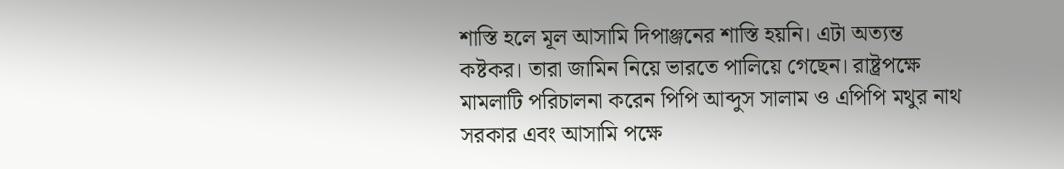শাস্তি হলে মূল আসামি দিপাঞ্জনের শাস্তি হয়নি। এটা অত্যন্ত কষ্টকর। তারা জামিন নিয়ে ভারতে পালিয়ে গেছেন। রাষ্ট্রপক্ষে মামলাটি পরিচালনা করেন পিপি আব্দুস সালাম ও এপিপি মথুর নাথ সরকার এবং আসামি পক্ষে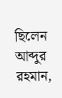ছিলেন আব্দুর রহমান,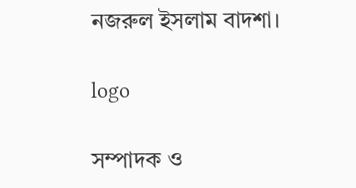নজরুল ইসলাম বাদশা।

logo

সম্পাদক ও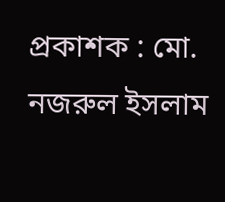প্রকাশক : মো. নজরুল ইসলাম